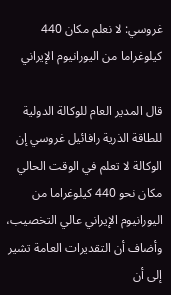غروسي: لا نعلم مكان 440 كيلوغراما من اليورانيوم الإيراني

قال المدير العام للوكالة الدولية للطاقة الذرية رافائيل غروسي إن الوكالة لا تعلم في الوقت الحالي مكان نحو 440 كيلوغراما من اليورانيوم الإيراني عالي التخصيب، وأضاف أن التقديرات العامة تشير إلى أن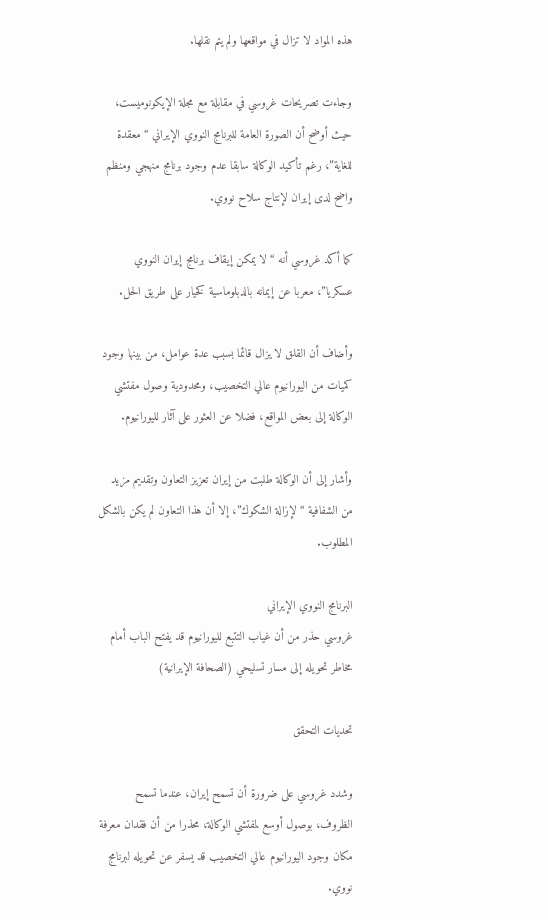هذه المواد لا تزال في مواقعها ولم يتم نقلها.

وجاءت تصريحات غروسي في مقابلة مع مجلة الإيكونوميست، حيث أوضح أن الصورة العامة للبرنامج النووي الإيراني “معقدة للغاية”، رغم تأكيد الوكالة سابقا عدم وجود برنامج منهجي ومنظم واضح لدى إيران لإنتاج سلاح نووي.

كما أكد غروسي أنه “لا يمكن إيقاف برنامج إيران النووي عسكريا”، معربا عن إيمانه بالدبلوماسية كخيار على طريق الحل.

وأضاف أن القلق لا يزال قائما بسبب عدة عوامل، من بينها وجود كميات من اليورانيوم عالي التخصيب، ومحدودية وصول مفتشي الوكالة إلى بعض المواقع، فضلا عن العثور على آثار لليورانيوم.

وأشار إلى أن الوكالة طلبت من إيران تعزيز التعاون وتقديم مزيد من الشفافية “لإزالة الشكوك”، إلا أن هذا التعاون لم يكن بالشكل المطلوب.

البرنامج النووي الإيراني
غروسي حذر من أن غياب التتبع لليورانيوم قد يفتح الباب أمام مخاطر تحويله إلى مسار تسليحي (الصحافة الإيرانية)

تحديات التحقق

وشدد غروسي على ضرورة أن تسمح إيران، عندما تسمح الظروف، بوصول أوسع لمفتشي الوكالة، محذرا من أن فقدان معرفة مكان وجود اليورانيوم عالي التخصيب قد يسفر عن تحويله لبرنامج نووي.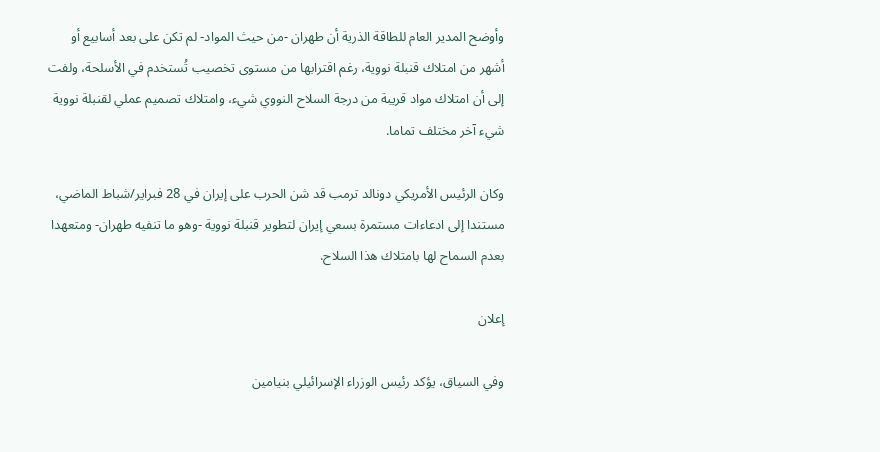وأوضح المدير العام للطاقة الذرية أن طهران -من حيث المواد- لم تكن على بعد أسابيع أو أشهر من امتلاك قنبلة نووية، رغم اقترابها من مستوى تخصيب تُستخدم في الأسلحة، ولفت إلى أن امتلاك مواد قريبة من درجة السلاح النووي شيء، وامتلاك تصميم عملي لقنبلة نووية شيء آخر مختلف تماما.

وكان الرئيس الأمريكي دونالد ترمب قد شن الحرب على إيران في 28 فبراير/شباط الماضي، مستندا إلى ادعاءات مستمرة بسعي إيران لتطوير قنبلة نووية -وهو ما تنفيه طهران- ومتعهدا بعدم السماح لها بامتلاك هذا السلاح.

إعلان

وفي السياق، يؤكد رئيس الوزراء الإسرائيلي بنيامين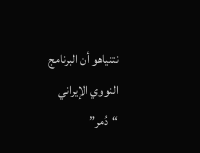نتنياهو أن البرنامج النووي الإيراني “دُمر”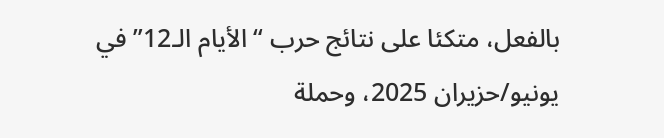بالفعل، متكئا على نتائج حرب “الأيام الـ12” في يونيو/حزيران 2025، وحملة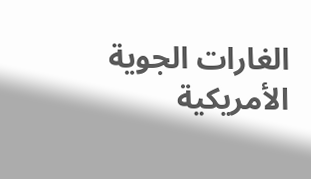الغارات الجوية الأمريكية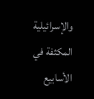والإسرائيلية المكثفة في الأسابيع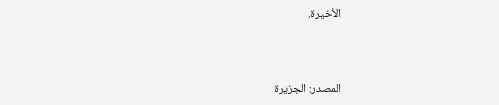الأخيرة.



المصدر: الجزيرة